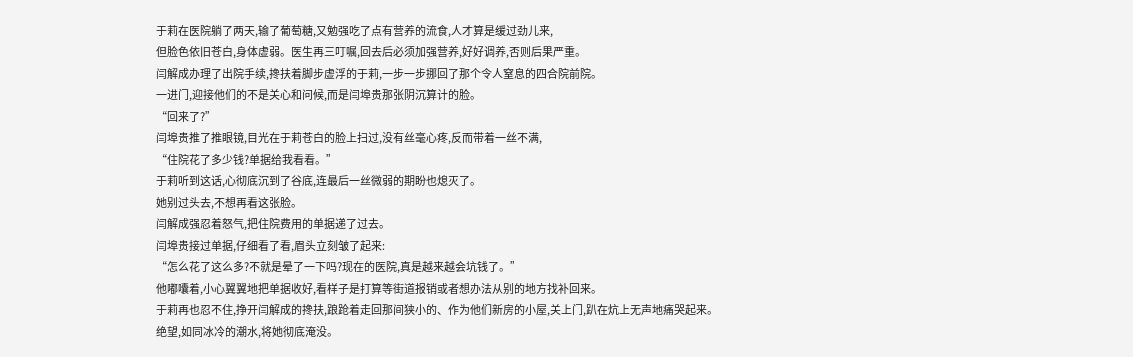于莉在医院躺了两天,输了葡萄糖,又勉强吃了点有营养的流食,人才算是缓过劲儿来,
但脸色依旧苍白,身体虚弱。医生再三叮嘱,回去后必须加强营养,好好调养,否则后果严重。
闫解成办理了出院手续,搀扶着脚步虚浮的于莉,一步一步挪回了那个令人窒息的四合院前院。
一进门,迎接他们的不是关心和问候,而是闫埠贵那张阴沉算计的脸。
“回来了?”
闫埠贵推了推眼镜,目光在于莉苍白的脸上扫过,没有丝毫心疼,反而带着一丝不满,
“住院花了多少钱?单据给我看看。”
于莉听到这话,心彻底沉到了谷底,连最后一丝微弱的期盼也熄灭了。
她别过头去,不想再看这张脸。
闫解成强忍着怒气,把住院费用的单据递了过去。
闫埠贵接过单据,仔细看了看,眉头立刻皱了起来:
“怎么花了这么多?不就是晕了一下吗?现在的医院,真是越来越会坑钱了。”
他嘟囔着,小心翼翼地把单据收好,看样子是打算等街道报销或者想办法从别的地方找补回来。
于莉再也忍不住,挣开闫解成的搀扶,踉跄着走回那间狭小的、作为他们新房的小屋,关上门,趴在炕上无声地痛哭起来。
绝望,如同冰冷的潮水,将她彻底淹没。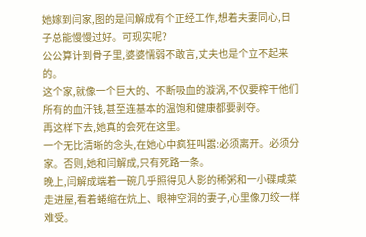她嫁到闫家,图的是闫解成有个正经工作,想着夫妻同心,日子总能慢慢过好。可现实呢?
公公算计到骨子里,婆婆懦弱不敢言,丈夫也是个立不起来的。
这个家,就像一个巨大的、不断吸血的漩涡,不仅要榨干他们所有的血汗钱,甚至连基本的温饱和健康都要剥夺。
再这样下去,她真的会死在这里。
一个无比清晰的念头,在她心中疯狂叫嚣:必须离开。必须分家。否则,她和闫解成,只有死路一条。
晚上,闫解成端着一碗几乎照得见人影的稀粥和一小碟咸菜走进屋,看着蜷缩在炕上、眼神空洞的妻子,心里像刀绞一样难受。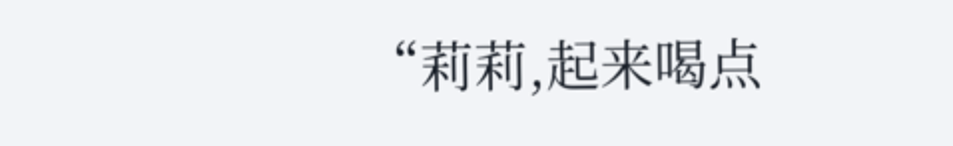“莉莉,起来喝点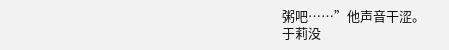粥吧……”他声音干涩。
于莉没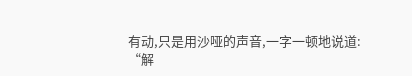有动,只是用沙哑的声音,一字一顿地说道:
“解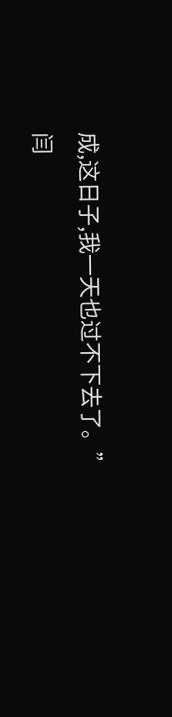成,这日子,我一天也过不下去了。”
闫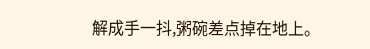解成手一抖,粥碗差点掉在地上。